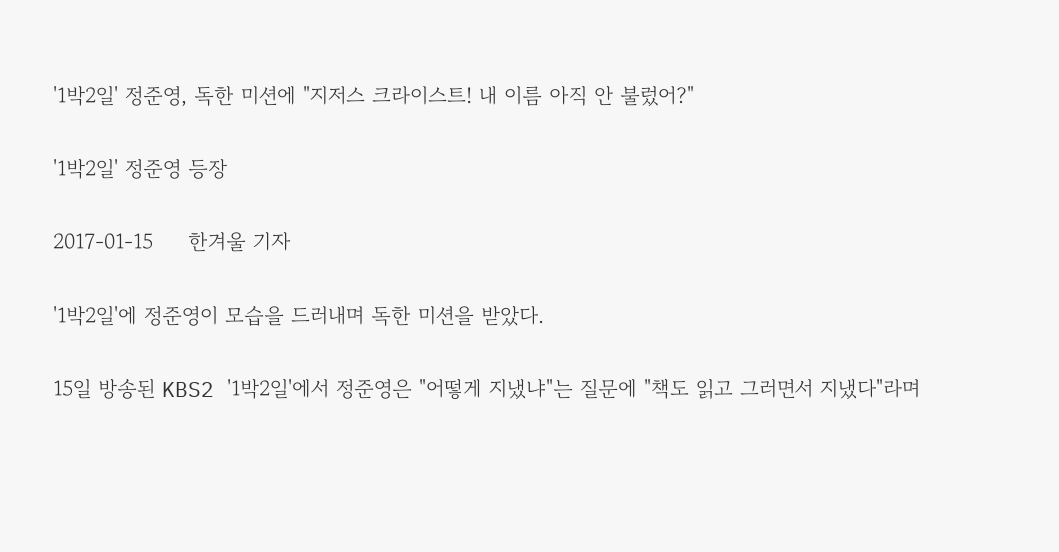'1박2일' 정준영, 독한 미션에 "지저스 크라이스트! 내 이름 아직 안 불렀어?"

'1박2일' 정준영 등장

2017-01-15     한겨울 기자

'1박2일'에 정준영이 모습을 드러내며 독한 미션을 받았다.

15일 방송된 KBS2 '1박2일'에서 정준영은 "어떻게 지냈냐"는 질문에 "책도 읽고 그러면서 지냈다"라며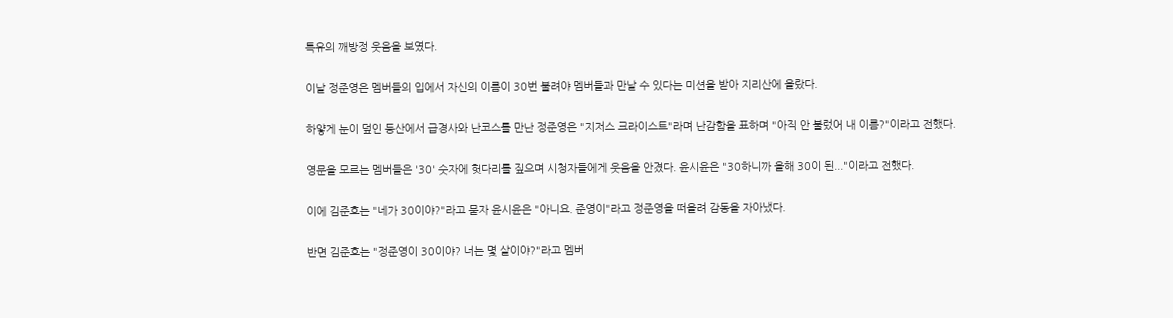특유의 깨방정 웃음을 보였다.

이날 정준영은 멤버들의 입에서 자신의 이름이 30번 불려야 멤버들과 만날 수 있다는 미션을 받아 지리산에 올랐다.

하얗게 눈이 덮인 등산에서 급경사와 난코스를 만난 정준영은 "지저스 크라이스트"라며 난감함을 표하며 "아직 안 불렀어 내 이름?"이라고 전했다.

영문을 모르는 멤버들은 '30' 숫자에 헛다리를 짚으며 시청자들에게 웃음을 안겼다. 윤시윤은 "30하니까 올해 30이 된..."이라고 전했다.

이에 김준호는 "네가 30이야?"라고 묻자 윤시윤은 "아니요. 준영이"라고 정준영을 떠올려 감동을 자아냈다.

반면 김준호는 "정준영이 30이야? 너는 몇 살이야?"라고 멤버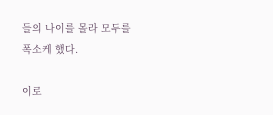들의 나이를 몰라 모두를 폭소케 했다.

이로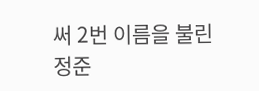써 2번 이름을 불린 정준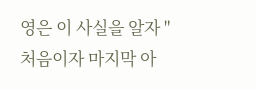영은 이 사실을 알자 "처음이자 마지막 아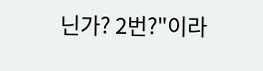닌가? 2번?"이라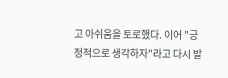고 아쉬움을 토로했다. 이어 "긍정적으로 생각하자"라고 다시 발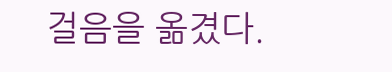걸음을 옮겼다.